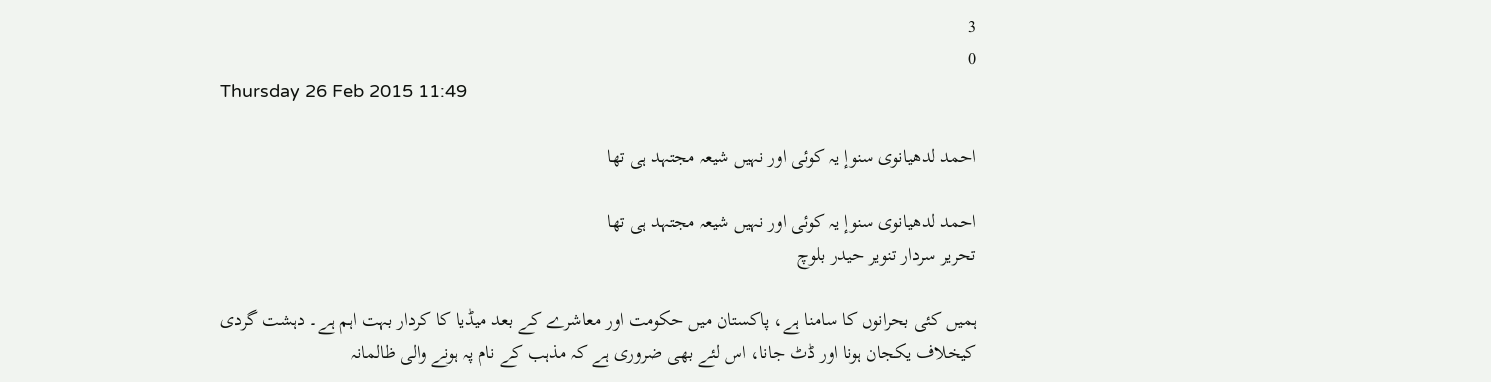3
0
Thursday 26 Feb 2015 11:49

احمد لدھیانوی سنوإ یہ کوئی اور نہیں شیعہ مجتہد ہی تھا

احمد لدھیانوی سنوإ یہ کوئی اور نہیں شیعہ مجتہد ہی تھا
تحریر سردار تنویر حیدر بلوچ

ہمیں کئی بحرانوں کا سامنا ہے، پاکستان میں حکومت اور معاشرے کے بعد میڈیا کا کردار بہت اہم ہے۔ دہشت گردی کیخلاف یکجان ہونا اور ڈٹ جانا، اس لئے بھی ضروری ہے کہ مذہب کے نام پہ ہونے والی ظالمانہ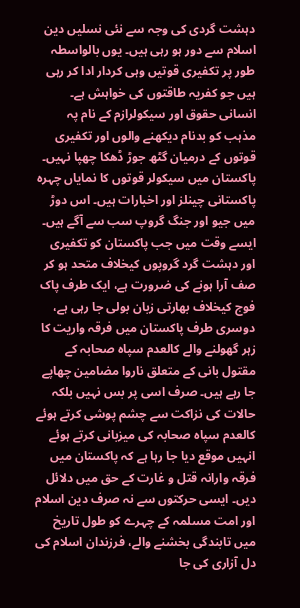دہشت گردی کی وجہ سے نئی نسلیں دین اسلام سے دور ہو رہی ہیں۔ یوں بالواسطہ طور پر تکفیری قوتیں وہی کردار ادا کر رہی ہیں جو کفریہ طاقتوں کی خواہش ہے۔ انسانی حقوق اور سیکولرازم کے نام پہ مذہب کو بدنام دیکھنے والوں اور تکفیری قوتوں کے درمیان گٹھ جوڑ ڈھکا چھپا نہیں۔ پاکستان میں سیکولر قوتوں کا نمایاں چہرہ پاکستانی چینلز اور اخبارات ہیں۔ اس دوڑ میں جیو اور جنگ گروپ سب سے آگے ہیں۔ ایسے وقت میں جب پاکستان کو تکفیری اور دہشت گرد گروپوں کیخلاف متحد ہو کر صف آرا ہونے کی ضرورت ہے، ایک طرف پاک فوج کیخلاف بھارتی زبان بولی جا رہی ہے، دوسری طرف پاکستان میں فرقہ واریت کا زہر گھولنے والے کالعدم سپاہ صحابہ کے مقتول بانی کے متعلق ناروا مضامین چھاپے جا رہے ہیں۔ صرف اسی پر بس نہیں بلکہ حالات کی نزاکت سے چشم پوشی کرتے ہوئے کالعدم سپاہ صحابہ کی میزبانی کرتے ہوئے انہیں موقع دیا جا رہا ہے کہ پاکستان میں فرقہ وارانہ قتل و غارت کے حق میں دلائل دیں۔ ایسی حرکتوں سے نہ صرف دین اسلام اور امت مسلمہ کے چہرے کو طول تاریخ میں تابندگی بخشنے والے، فرزندان اسلام کی دل آزاری کی جا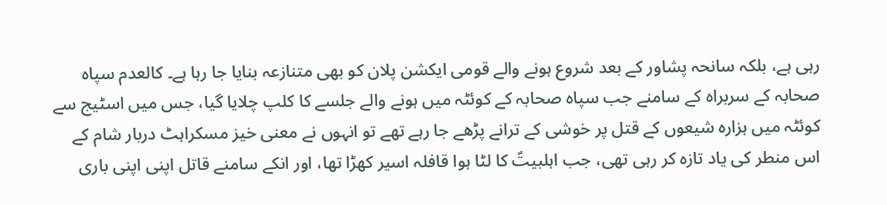رہی ہے، بلکہ سانحہ پشاور کے بعد شروع ہونے والے قومی ایکشن پلان کو بھی متنازعہ بنایا جا رہا ہے۔ کالعدم سپاہ صحابہ کے سربراہ کے سامنے جب سپاہ صحابہ کے کوئٹہ میں ہونے والے جلسے کا کلپ چلایا گیا، جس میں اسٹیج سے کوئٹہ میں ہزارہ شیعوں کے قتل پر خوشی کے ترانے پڑھے جا رہے تھے تو انہوں نے معنی خیز مسکراہٹ دربار شام کے اس منطر کی یاد تازہ کر رہی تھی، جب اہلبیتؑ کا لٹا ہوا قافلہ اسیر کھڑا تھا، اور انکے سامنے قاتل اپنی اپنی باری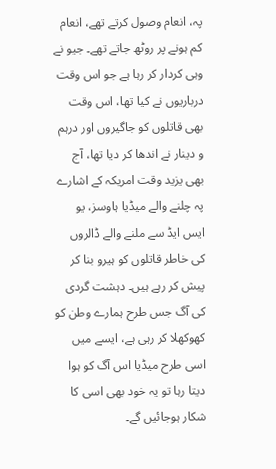پہ، انعام وصول کرتے تھے، انعام کم ہونے پر روٹھ جاتے تھے۔ جیو نے وہی کردار کر رہا ہے جو اس وقت درباریوں نے کیا تھا، اس وقت بھی قاتلوں کو جاگیروں اور درہم و دینار نے اندھا کر دیا تھا، آج بھی یزید وقت امریکہ کے اشارے پہ چلنے والے میڈیا ہاوسز، یو ایس ایڈ سے ملنے والے ڈالروں کی خاطر قاتلوں کو ہیرو بنا کر پیش کر رہے ہیں۔ دہشت گردی کی آگ جس طرح ہمارے وطن کو کھوکھلا کر رہی ہے، ایسے میں اسی طرح میڈیا اس آگ کو ہوا دیتا رہا تو یہ خود بھی اسی کا شکار ہوجائیں گے۔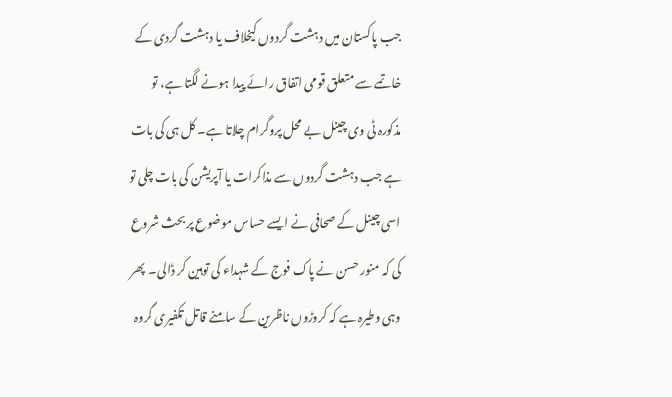جب پاکستان میں دہشت گردوں کیخلاف یا دہشت گردی کے خاتمے سے متعلق قومی اتفاق رائے پیدا ہونے لگتا ہے، تو مذکورہ ٹی وی چینل بے محل پروگرام چلاتا ہے۔ کل ہی کی بات ہے جب دہشت گردوں سے مذاکرات یا آپریشن کی بات چلی تو اسی چینل کے صحافی نے ایسے حساس موضوع پر بحث شروع کی کہ منور حسن نے پاک فوج کے شہداء کی توہین کر ڈالی۔  پھر وہی وطیرہ ہے کہ کروڑوں ناظرین کے سامنے قاتل تکفیری گروہ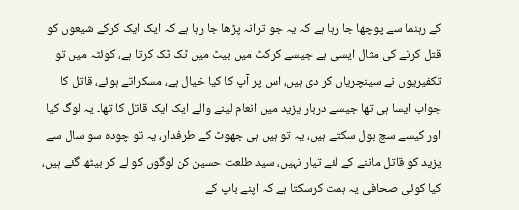کے رہنما سے پوچھا جا رہا ہے کہ یہ جو ترانہ پڑھا جا رہا ہے کہ ایک ایک کرکے شیعوں کو قتل کرنے کی مثال ایسی ہے جیسے کرکٹ میں بیٹ میں ٹک ٹک کرتا ہے، کوئٹہ میں تو تکفیریوں نے سینچریاں کر دی ہیں، اس پر آپ کا کیا خیال ہے، مسکراتے ہوئے، قاتل کا جواب ایسا ہی تھا جیسے دربار یزید میں انعام لینے والے ایک ایک قاتل کا تھا۔ یہ لوگ کیا اور کیسے سچ بول سکتے ہیں، یہ تو ہیں ہی جھوٹ کے طرفدار، یہ تو چودہ سو سال سے یزید کو قاتل ماننے کے لئے تیار نہیں، سید طلعت حسین کن لوگوں کو لے کر بیٹھ گئے ہیں، کیا کوئی صحافی یہ ہمت کرسکتا ہے کہ اپنے باپ کے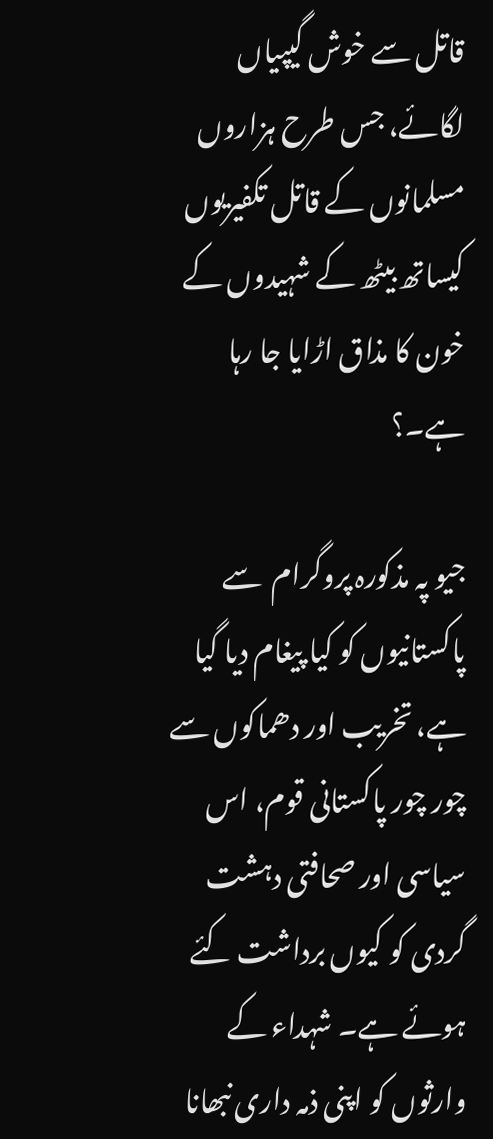قاتل سے خوش گیپیاں لگائے، جس طرح ہزاروں مسلمانوں کے قاتل تکفیریوں کیساتھ بیٹھ کے شہیدوں کے خون کا مذاق اڑایا جا رہا ہے۔؟

جیو پہ مذکورہ پروگرام  سے پاکستانیوں کو کیا پیغام دیا گیا ہے، تخریب اور دھماکوں سے چور چور پاکستانی قوم، اس سیاسی اور صحافتی دہشت گردی کو کیوں برداشت کئے ہوئے ہے۔ شہداء کے وارثوں کو اپنی ذمہ داری نبھانا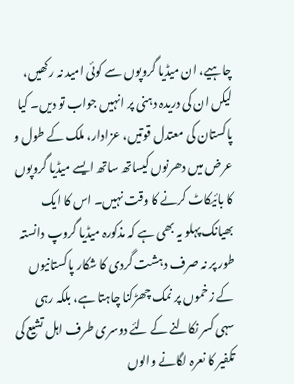چاہیے، ان میڈیا گروپوں سے کوئی امید نہ رکھیں، لیکں ان کی دریدہ دہنی پر انہیں جواب تو دیں۔ کیا پاکستان کی معتدل قوتیں، عزادار، ملک کے طول و عرض میں دھرنوں کیساتھ ساتھ ایسے میڈیا گروپوں کا بائیکاٹ کرنے کا وقت نہیں۔ اس کا ایک بھیانک پہلو یہ بھی ہے کہ مذکورہ میڈیا گروپ دانستہ طور پر نہ صرف دہشت گردی کا شکار پاکستانیوں کے زخموں پر نمک چھڑکنا چاہتا ہے، بلکہ رہی سہی کسر نکالنے کے لئے دوسری طرف اہل تشیع کی تکفیر کا نعرہ لگانے والوں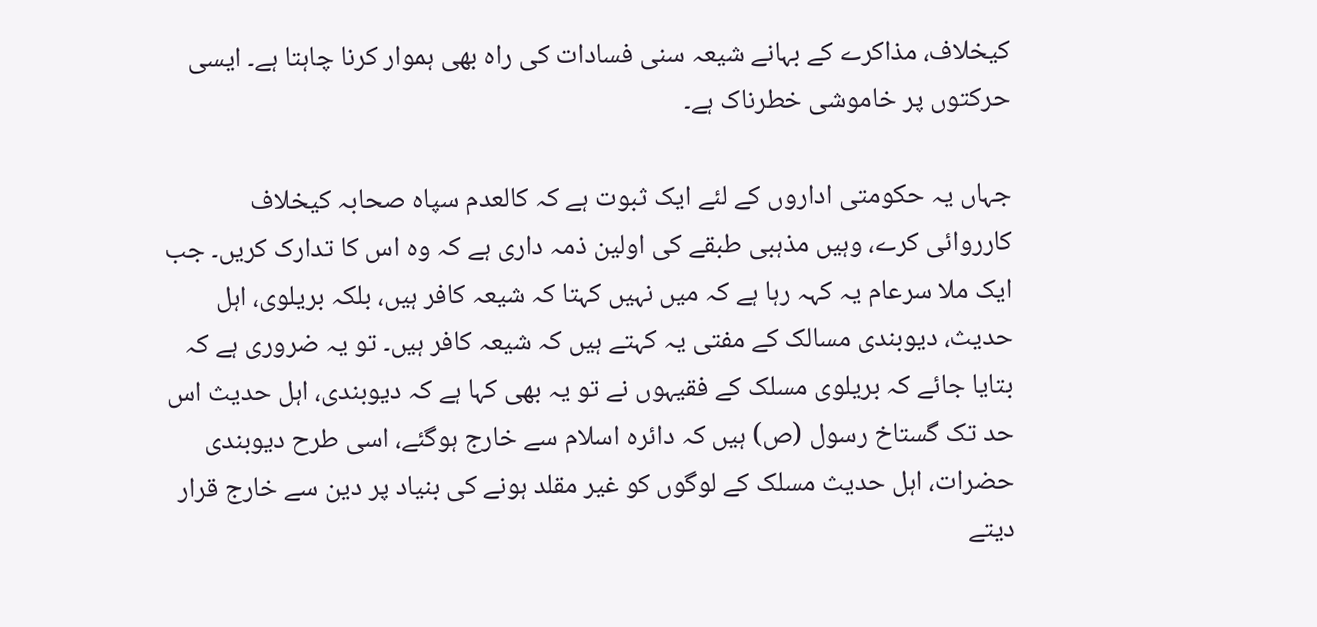کیخلاف، مذاکرے کے بہانے شیعہ سنی فسادات کی راہ بھی ہموار کرنا چاہتا ہے۔ ایسی حرکتوں پر خاموشی خطرناک ہے۔

جہاں یہ حکومتی اداروں کے لئے ایک ثبوت ہے کہ کالعدم سپاہ صحابہ کیخلاف کارروائی کرے، وہیں مذہبی طبقے کی اولین ذمہ داری ہے کہ وہ اس کا تدارک کریں۔ جب ایک ملا سرعام یہ کہہ رہا ہے کہ میں نہیں کہتا کہ شیعہ کافر ہیں، بلکہ بریلوی، اہل حدیث، دیوبندی مسالک کے مفتی یہ کہتے ہیں کہ شیعہ کافر ہیں۔ تو یہ ضروری ہے کہ بتایا جائے کہ بریلوی مسلک کے فقیہوں نے تو یہ بھی کہا ہے کہ دیوبندی، اہل حدیث اس حد تک گستاخ رسول (ص) ہیں کہ دائرہ اسلام سے خارج ہوگئے، اسی طرح دیوبندی حضرات، اہل حدیث مسلک کے لوگوں کو غیر مقلد ہونے کی بنیاد پر دین سے خارج قرار دیتے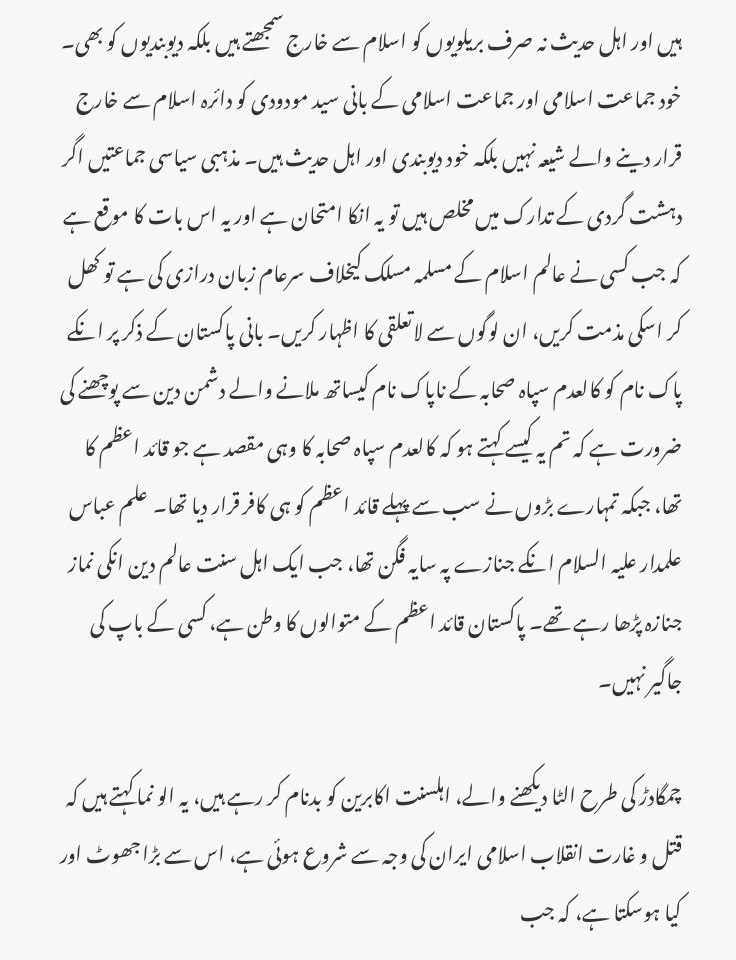ہیں اور اہل حدیث نہ صرف بریلویوں کو اسلام سے خارج سمجھتے ہیں بلکہ دیوبندیوں کو بھی۔ خود جماعت اسلامی اور جماعت اسلامی کے بانی سید مودودی کو دائرہ اسلام سے خارج قرار دینے والے شیعہ نہیں بلکہ خود دیوبندی اور اہل حدیث ہیں۔ مذہبی سیاسی جماعتیں اگر دہشت گردی کے تدارک میں مخلص ہیں تو یہ انکا امتحان ہے اور یہ اس بات کا موقع ہے کہ جب کسی نے عالم اسلام کے مسلمہ مسلک کیخلاف سرعام زبان درازی کی ہے تو کھل کر اسکی مذمت کریں، ان لوگوں سے لاتعلقی کا اظہار کریں۔ بانی پاکستان کے ذکر پر انکے پاک نام کو کالعدم سپاہ صحابہ کے ناپاک نام کیساتھ ملانے والے دشمن دین سے پوچھنے کی ضرورت ہے کہ تم یہ کیسے کہتے ہو کہ کالعدم سپاہ صحابہ کا وہی مقصد ہے جو قائد اعظم کا تھا، جبکہ تمہارے بڑوں نے سب سے پہلے قائد اعظم کو ہی کافر قرار دیا تھا۔  علم عباس علمدار علیہ السلام انکے جنازے پہ سایہ فگن تھا، جب ایک اہل سنت عالم دین انکی نماز جنازہ پڑھا رہے تھے۔ پاکستان قائد اعظم کے متوالوں کا وطن ہے، کسی کے باپ کی جاگیر نہیں۔

چمگادڑ کی طرح الٹا دیکھنے والے، اہلسنت اکابرین کو بدنام کر رہے ہیں، یہ الو نما کہتے ہیں کہ قتل و غارت انقلاب اسلامی ایران کی وجہ سے شروع ہوئی ہے، اس سے بڑا جھوٹ اور کیا ہوسکتا ہے، کہ جب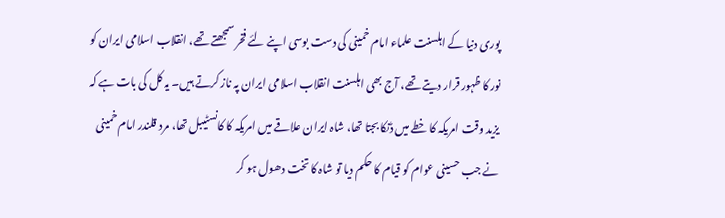پوری دنیا کے اہلسنت علماء امام خمینی کی دست بوسی اپنے لئے فخر سمجھتے تھے، انقلاب اسلامی ایران کو نور کا ظہور قرار دیتے تھے، آج بھی اہلسنت انقلاب اسلامی ایران پہ ناز کرتے ہیں۔ یہ کل کی بات ہے کہ یزید وقت امریکہ کا خطے میں ڈنکا بجتا تھا، شاہ ایران علاقے میں امریکہ کا کانسٹیبل تھا، مرد قلندر امام خمینی نے جب حسینی عوام کو قیام کا حکم دیا تو شاہ کا تخت دھول ہو کر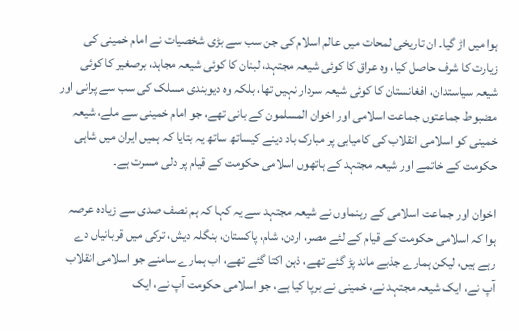ہوا میں اڑ گیا۔ ان تاریخی لمحات میں عالم اسلام کی جن سب سے بڑی شخصیات نے امام خمینی کی زیارت کا شرف حاصل کیا، وہ عراق کا کوئی شیعہ مجتہد، لبنان کا کوئی شیعہ مجاہد، برصغیر کا کوئی شیعہ سیاستدان، افغانستان کا کوئی شیعہ سردار نہیں تھا، بلکہ وہ دیوبندی مسلک کی سب سے پرانی اور مضبوط جماعتوں جماعت اسلامی اور اخوان المسلمون کے بانی تھے، جو امام خمینی سے ملے، شیعہ خمینی کو اسلامی انقلاب کی کامیابی پر مبارک باد دینے کیساتھ ساتھ یہ بتایا کہ ہمیں ایران میں شاہی حکومت کے خاتمے اور شیعہ مجتہد کے ہاتھوں اسلامی حکومت کے قیام پر دلی مسرت ہے۔

اخوان اور جماعت اسلامی کے رہنماوں نے شیعہ مجتہد سے یہ کہا کہ ہم نصف صدی سے زیادہ عرصہ ہوا کہ اسلامی حکومت کے قیام کے لئے مصر، اردن، شام، پاکستان، بنگلہ دیش، ترکی میں قربانیاں دے رہے ہیں، لیکن ہمارے جذبے ماند پڑ گئے تھے، ذہن اکتا گئے تھے، اب ہمارے سامنے جو اسلامی انقلاب آپ نے، ایک شیعہ مجتہد نے، خمینی نے برپا کیا ہے، جو اسلامی حکومت آپ نے، ایک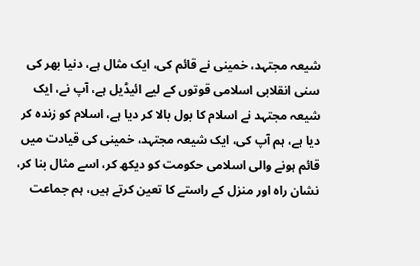شیعہ مجتہد، خمینی نے قائم کی، ایک مثال ہے، دنیا بھر کی سنی انقلابی اسلامی قوتوں کے لیے ائیڈیل ہے، آپ نے، ایک شیعہ مجتہد نے اسلام کا بول بالا کر دیا ہے، اسلام کو زندہ کر دیا ہے، ہم آپ کی، ایک شیعہ مجتہد، خمینی کی قیادت میں قائم ہونے والی اسلامی حکومت کو دیکھ کر، اسے مثال بنا کر، نشان راہ اور منزل کے راستے کا تعین کرتے ہیں، ہم جماعت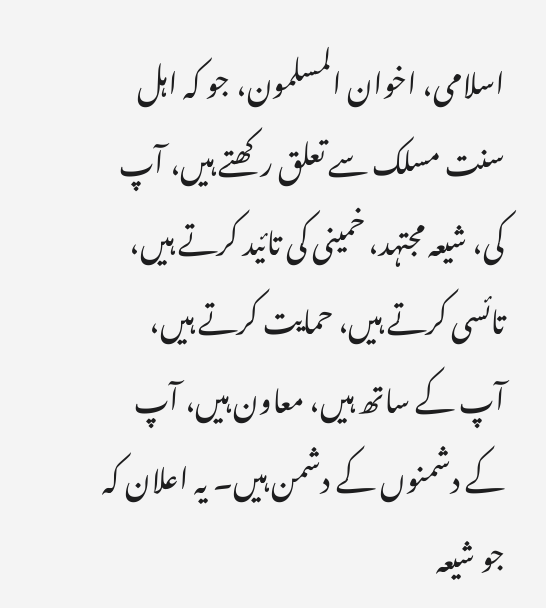اسلامی، اخوان المسلمون، جو کہ اہل سنت مسلک سے تعلق رکھتے ہیں، آپ کی، شیعہ مجتہد، خمینی کی تائید کرتے ہیں، تائسی کرتے ہیں، حمایت کرتے ہیں، آپ کے ساتھ ہیں، معاون ہیں، آپ کے دشمنوں کے دشمن ہیں۔ یہ اعلان کہ جو شیعہ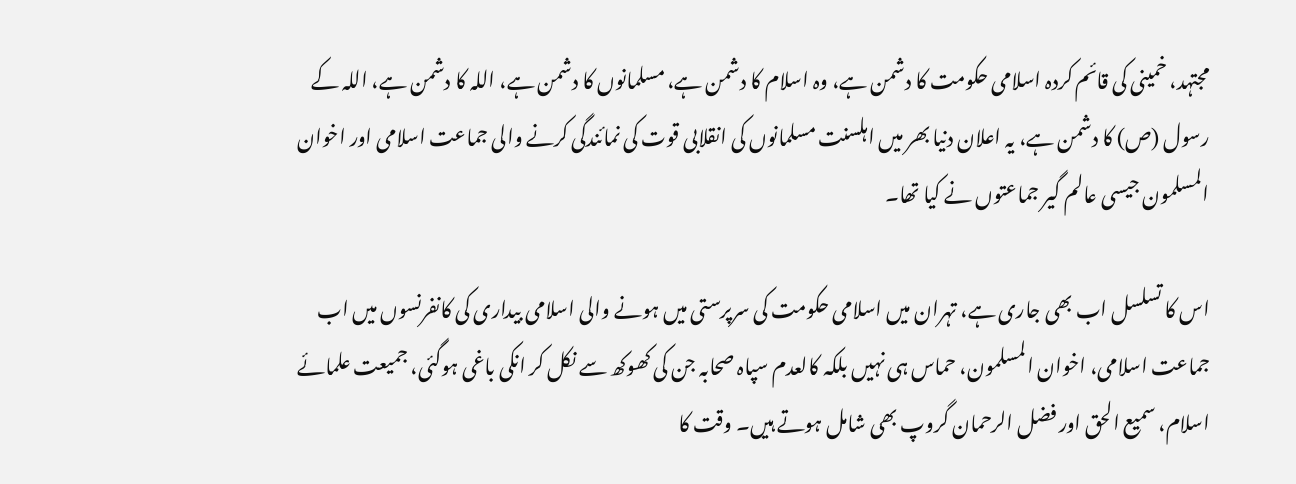مجتہد، خمینی کی قائم کردہ اسلامی حکومت کا دشمن ہے، وہ اسلام کا دشمن ہے، مسلمانوں کا دشمن ہے، اللہ کا دشمن ہے، اللہ کے رسول (ص) کا دشمن ہے، یہ اعلان دنیا بھر میں اہلسنت مسلمانوں کی انقلابی قوت کی نمائندگی کرنے والی جماعت اسلامی اور اخوان المسلمون جیسی عالم گیر جماعتوں نے کیا تھا۔

اس کا تسلسل اب بھی جاری ہے، تہران میں اسلامی حکومت کی سرپرستی میں ہونے والی اسلامی بیداری کی کانفرنسوں میں اب جماعت اسلامی، اخوان المسلمون، حماس ہی نہیں بلکہ کالعدم سپاہ صحابہ جن کی کھوکھ سے نکل کر انکی باغی ہوگئی، جمیعت علمائے اسلام، سمیع الحق اور فضل الرحمان گروپ بھی شامل ہوتے ہیں۔ وقت کا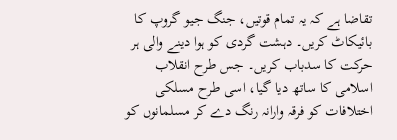تقاضا ہے کہ یہ تمام قوتیں، جنگ جیو گروپ کا بائیکاٹ کریں۔ دہشت گردی کو ہوا دینے والی ہر حرکت کا سدباب کریں۔ جس طرح انقلاب اسلامی کا ساتھ دیا گیا، اسی طرح مسلکی اختلافات کو فرقہ وارانہ رنگ دے کر مسلمانوں کو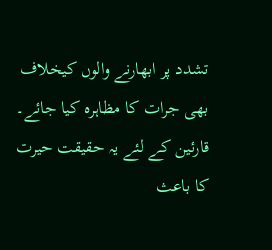تشدد پر ابھارنے والوں کیخلاف بھی جرات کا مظاہرہ کیا جائے۔ قارئین کے لئے یہ حقیقت حیرت کا باعث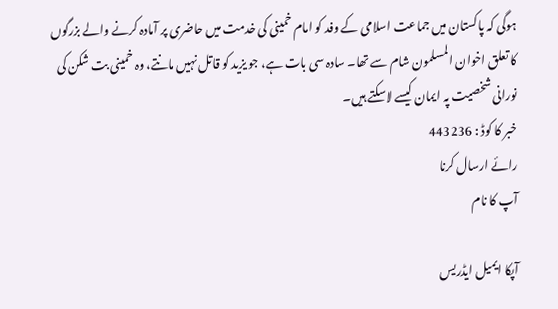ہوگی کہ پاکستان میں جماعت اسلامی کے وفد کو امام خمینی کی خدمت میں حاضری پر آمادہ کرنے والے بزرگوں کا تعلق اخوان المسلمون شام سے تھا۔ سادہ سی بات ہے، جو یزید کو قاتل نہیں مانتے، وہ خمینی بت شکن کی نورانی شخصیت پہ ایمان کیسے لاسکتے ہیں۔
خبر کا کوڈ : 443236
رائے ارسال کرنا
آپ کا نام

آپکا ایمیل ایڈریس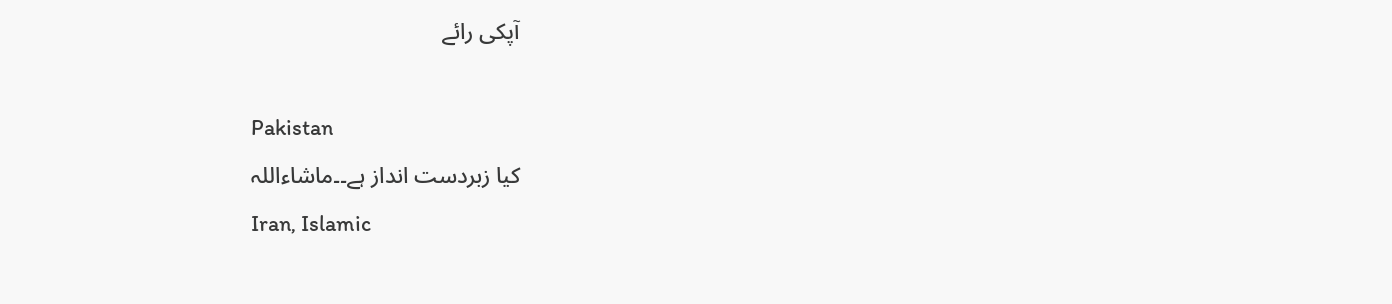آپکی رائے

Pakistan
کیا زبردست انداز ہے۔۔ماشاءاللہ
Iran, Islamic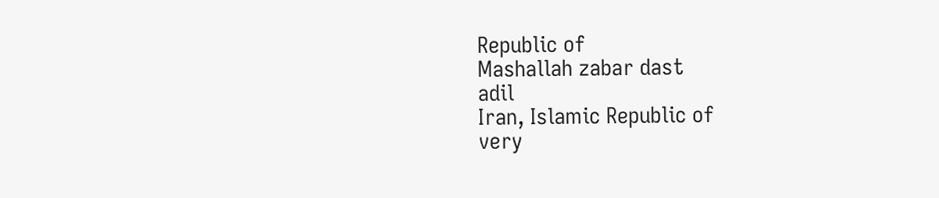Republic of
Mashallah zabar dast
adil
Iran, Islamic Republic of
very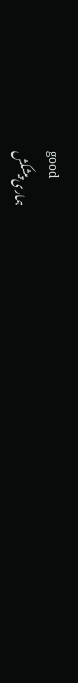good
ہماری پیشکش